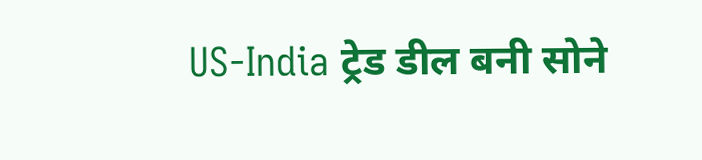US-India ट्रेड डील बनी सोने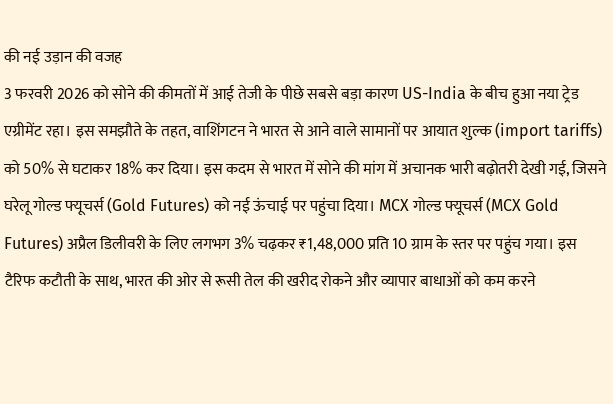की नई उड़ान की वजह
3 फरवरी 2026 को सोने की कीमतों में आई तेजी के पीछे सबसे बड़ा कारण US-India के बीच हुआ नया ट्रेड एग्रीमेंट रहा। इस समझौते के तहत, वाशिंगटन ने भारत से आने वाले सामानों पर आयात शुल्क (import tariffs) को 50% से घटाकर 18% कर दिया। इस कदम से भारत में सोने की मांग में अचानक भारी बढ़ोतरी देखी गई, जिसने घरेलू गोल्ड फ्यूचर्स (Gold Futures) को नई ऊंचाई पर पहुंचा दिया। MCX गोल्ड फ्यूचर्स (MCX Gold Futures) अप्रैल डिलीवरी के लिए लगभग 3% चढ़कर ₹1,48,000 प्रति 10 ग्राम के स्तर पर पहुंच गया। इस टैरिफ कटौती के साथ, भारत की ओर से रूसी तेल की खरीद रोकने और व्यापार बाधाओं को कम करने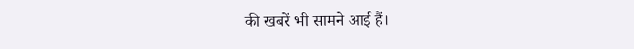की खबरें भी सामने आई हैं।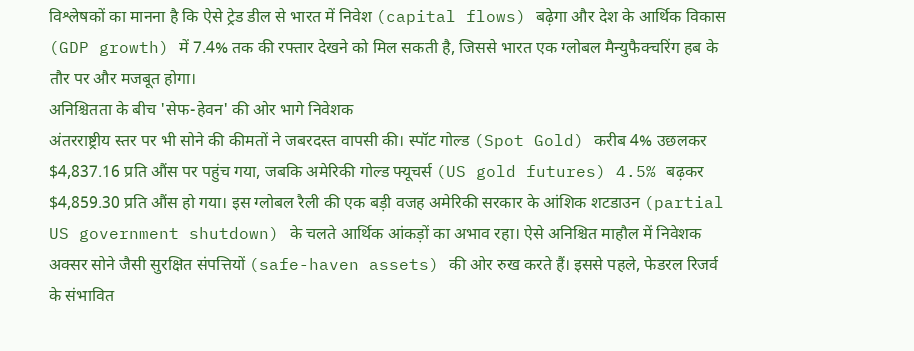विश्लेषकों का मानना है कि ऐसे ट्रेड डील से भारत में निवेश (capital flows) बढ़ेगा और देश के आर्थिक विकास (GDP growth) में 7.4% तक की रफ्तार देखने को मिल सकती है, जिससे भारत एक ग्लोबल मैन्युफैक्चरिंग हब के तौर पर और मजबूत होगा।
अनिश्चितता के बीच 'सेफ-हेवन' की ओर भागे निवेशक
अंतरराष्ट्रीय स्तर पर भी सोने की कीमतों ने जबरदस्त वापसी की। स्पॉट गोल्ड (Spot Gold) करीब 4% उछलकर $4,837.16 प्रति औंस पर पहुंच गया, जबकि अमेरिकी गोल्ड फ्यूचर्स (US gold futures) 4.5% बढ़कर $4,859.30 प्रति औंस हो गया। इस ग्लोबल रैली की एक बड़ी वजह अमेरिकी सरकार के आंशिक शटडाउन (partial US government shutdown) के चलते आर्थिक आंकड़ों का अभाव रहा। ऐसे अनिश्चित माहौल में निवेशक अक्सर सोने जैसी सुरक्षित संपत्तियों (safe-haven assets) की ओर रुख करते हैं। इससे पहले, फेडरल रिजर्व के संभावित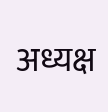अध्यक्ष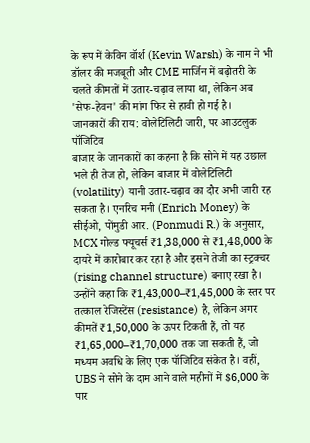के रूप में केविन वॉर्श (Kevin Warsh) के नाम ने भी डॉलर की मजबूती और CME मार्जिन में बढ़ोतरी के चलते कीमतों में उतार-चढ़ाव लाया था, लेकिन अब 'सेफ-हेवन' की मांग फिर से हावी हो गई है।
जानकारों की राय: वोलेटिलिटी जारी, पर आउटलुक पॉजिटिव
बाजार के जानकारों का कहना है कि सोने में यह उछाल भले ही तेज हो, लेकिन बाजार में वोलेटिलिटी (volatility) यानी उतार-चढ़ाव का दौर अभी जारी रह सकता है। एनरिच मनी (Enrich Money) के सीईओ, पोंमुडी आर. (Ponmudi R.) के अनुसार, MCX गोल्ड फ्यूचर्स ₹1,38,000 से ₹1,48,000 के दायरे में कारोबार कर रहा है और इसने तेजी का स्ट्रक्चर (rising channel structure) बनाए रखा है। उन्होंने कहा कि ₹1,43,000–₹1,45,000 के स्तर पर तत्काल रेजिस्टेंस (resistance) है, लेकिन अगर कीमतें ₹1,50,000 के ऊपर टिकती हैं, तो यह ₹1,65,000–₹1,70,000 तक जा सकती हैं, जो मध्यम अवधि के लिए एक पॉजिटिव संकेत है। वहीं, UBS ने सोने के दाम आने वाले महीनों में $6,000 के पार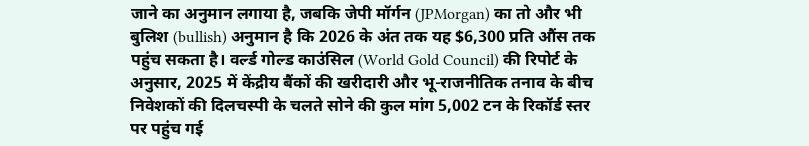जाने का अनुमान लगाया है, जबकि जेपी मॉर्गन (JPMorgan) का तो और भी बुलिश (bullish) अनुमान है कि 2026 के अंत तक यह $6,300 प्रति औंस तक पहुंच सकता है। वर्ल्ड गोल्ड काउंसिल (World Gold Council) की रिपोर्ट के अनुसार, 2025 में केंद्रीय बैंकों की खरीदारी और भू-राजनीतिक तनाव के बीच निवेशकों की दिलचस्पी के चलते सोने की कुल मांग 5,002 टन के रिकॉर्ड स्तर पर पहुंच गई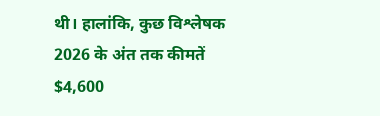थी। हालांकि, कुछ विश्लेषक 2026 के अंत तक कीमतें $4,600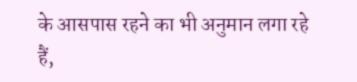के आसपास रहने का भी अनुमान लगा रहे हैं,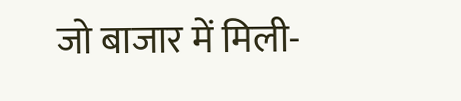जो बाजार में मिली-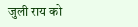जुली राय को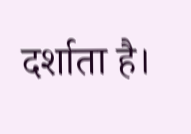दर्शाता है।